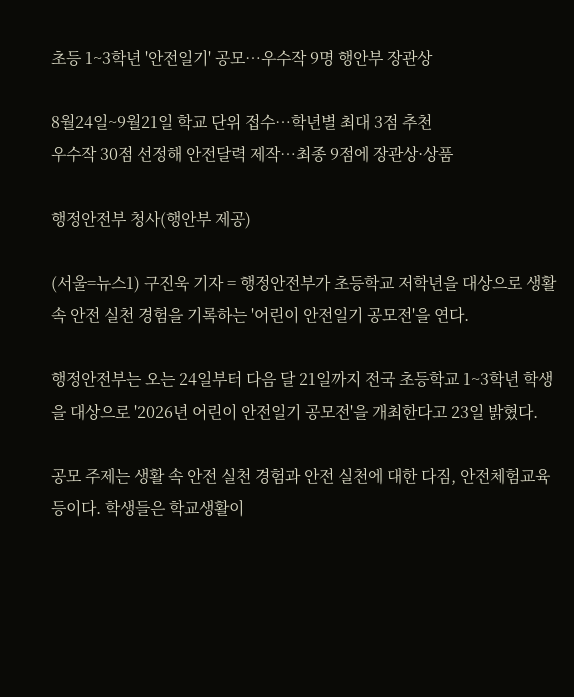초등 1~3학년 '안전일기' 공모…우수작 9명 행안부 장관상

8월24일~9월21일 학교 단위 접수…학년별 최대 3점 추천
우수작 30점 선정해 안전달력 제작…최종 9점에 장관상·상품

행정안전부 청사(행안부 제공)

(서울=뉴스1) 구진욱 기자 = 행정안전부가 초등학교 저학년을 대상으로 생활 속 안전 실천 경험을 기록하는 '어린이 안전일기 공모전'을 연다.

행정안전부는 오는 24일부터 다음 달 21일까지 전국 초등학교 1~3학년 학생을 대상으로 '2026년 어린이 안전일기 공모전'을 개최한다고 23일 밝혔다.

공모 주제는 생활 속 안전 실천 경험과 안전 실천에 대한 다짐, 안전체험교육 등이다. 학생들은 학교생활이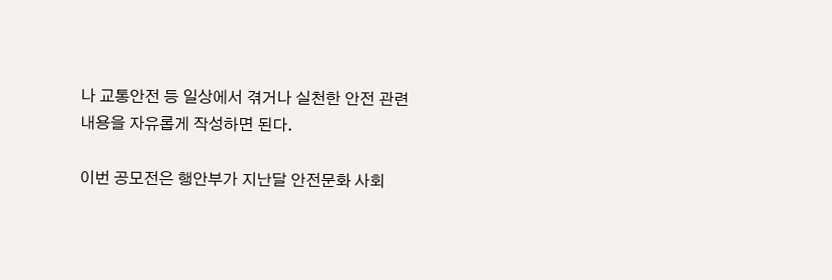나 교통안전 등 일상에서 겪거나 실천한 안전 관련 내용을 자유롭게 작성하면 된다.

이번 공모전은 행안부가 지난달 안전문화 사회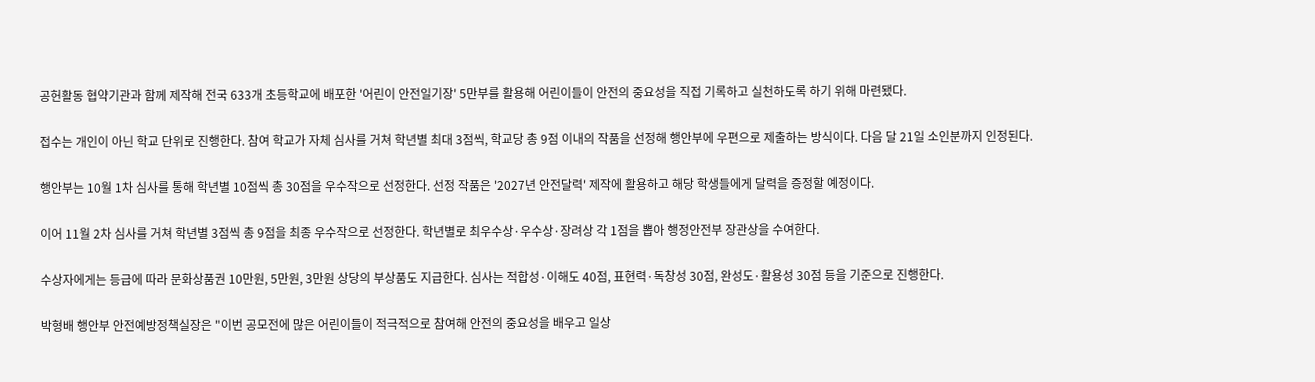공헌활동 협약기관과 함께 제작해 전국 633개 초등학교에 배포한 '어린이 안전일기장' 5만부를 활용해 어린이들이 안전의 중요성을 직접 기록하고 실천하도록 하기 위해 마련됐다.

접수는 개인이 아닌 학교 단위로 진행한다. 참여 학교가 자체 심사를 거쳐 학년별 최대 3점씩, 학교당 총 9점 이내의 작품을 선정해 행안부에 우편으로 제출하는 방식이다. 다음 달 21일 소인분까지 인정된다.

행안부는 10월 1차 심사를 통해 학년별 10점씩 총 30점을 우수작으로 선정한다. 선정 작품은 '2027년 안전달력' 제작에 활용하고 해당 학생들에게 달력을 증정할 예정이다.

이어 11월 2차 심사를 거쳐 학년별 3점씩 총 9점을 최종 우수작으로 선정한다. 학년별로 최우수상·우수상·장려상 각 1점을 뽑아 행정안전부 장관상을 수여한다.

수상자에게는 등급에 따라 문화상품권 10만원, 5만원, 3만원 상당의 부상품도 지급한다. 심사는 적합성·이해도 40점, 표현력·독창성 30점, 완성도·활용성 30점 등을 기준으로 진행한다.

박형배 행안부 안전예방정책실장은 "이번 공모전에 많은 어린이들이 적극적으로 참여해 안전의 중요성을 배우고 일상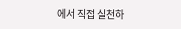에서 직접 실천하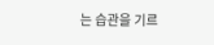는 습관을 기르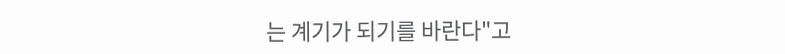는 계기가 되기를 바란다"고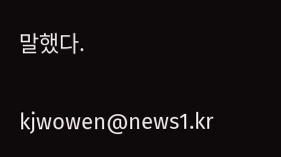말했다.

kjwowen@news1.kr